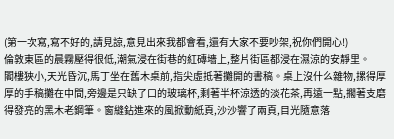(第一次寫,寫不好的,請見諒,意見出來我都會看,還有大家不要吵架,祝你們開心!)
倫敦東區的晨霧壓得很低,潮氣浸在街巷的紅磚墻上,整片街區都浸在濕涼的安靜里。
閣樓狹小,天光昏沉,馬丁坐在舊木桌前,指尖虛抵著攤開的書稿。桌上沒什么雜物,摞得厚厚的手稿攤在中間,旁邊是只缺了口的玻璃杯,剩著半杯涼透的淡花茶,再遠一點,擱著支磨得發亮的黑木老鋼筆。窗縫鉆進來的風掀動紙頁,沙沙響了兩頁,目光隨意落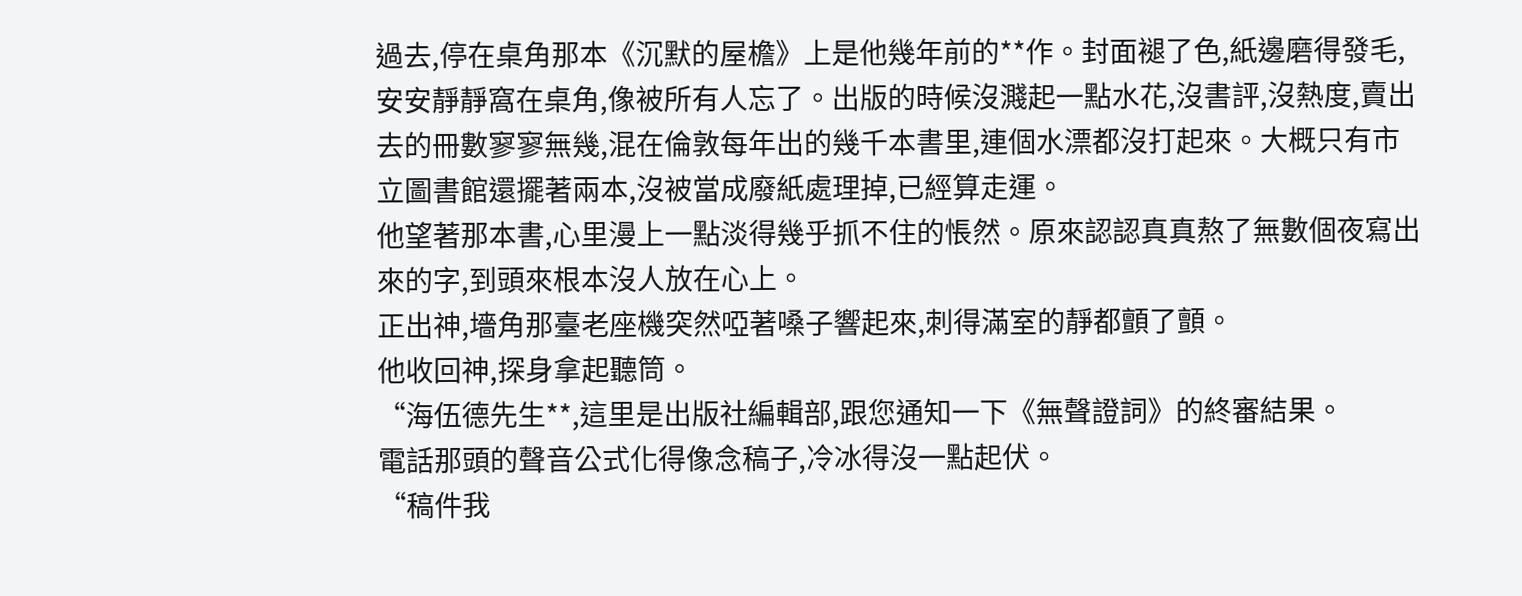過去,停在桌角那本《沉默的屋檐》上是他幾年前的**作。封面褪了色,紙邊磨得發毛,安安靜靜窩在桌角,像被所有人忘了。出版的時候沒濺起一點水花,沒書評,沒熱度,賣出去的冊數寥寥無幾,混在倫敦每年出的幾千本書里,連個水漂都沒打起來。大概只有市立圖書館還擺著兩本,沒被當成廢紙處理掉,已經算走運。
他望著那本書,心里漫上一點淡得幾乎抓不住的悵然。原來認認真真熬了無數個夜寫出來的字,到頭來根本沒人放在心上。
正出神,墻角那臺老座機突然啞著嗓子響起來,刺得滿室的靜都顫了顫。
他收回神,探身拿起聽筒。
“海伍德先生**,這里是出版社編輯部,跟您通知一下《無聲證詞》的終審結果。
電話那頭的聲音公式化得像念稿子,冷冰得沒一點起伏。
“稿件我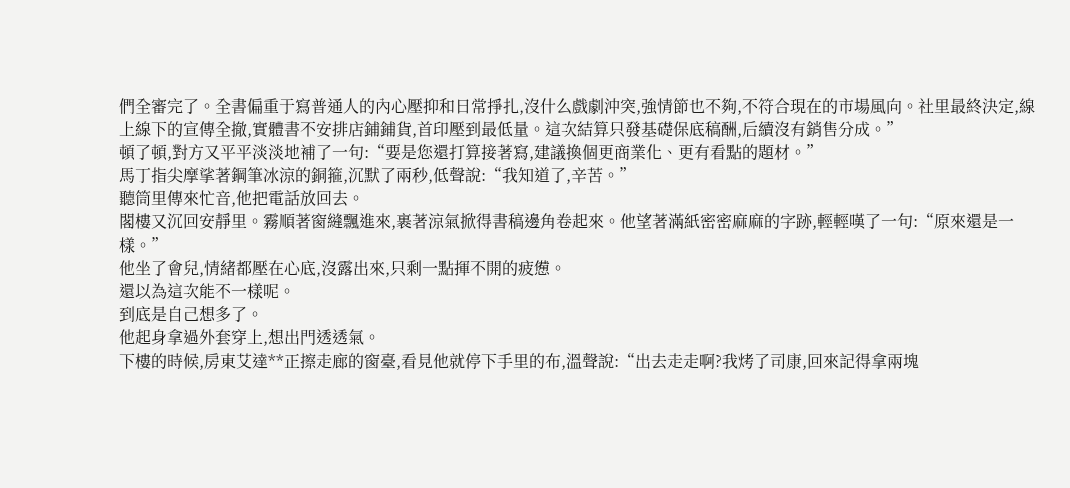們全審完了。全書偏重于寫普通人的內心壓抑和日常掙扎,沒什么戲劇沖突,強情節也不夠,不符合現在的市場風向。社里最終決定,線上線下的宣傳全撤,實體書不安排店鋪鋪貨,首印壓到最低量。這次結算只發基礎保底稿酬,后續沒有銷售分成。”
頓了頓,對方又平平淡淡地補了一句:“要是您還打算接著寫,建議換個更商業化、更有看點的題材。”
馬丁指尖摩挲著鋼筆冰涼的銅箍,沉默了兩秒,低聲說:“我知道了,辛苦。”
聽筒里傳來忙音,他把電話放回去。
閣樓又沉回安靜里。霧順著窗縫飄進來,裹著涼氣掀得書稿邊角卷起來。他望著滿紙密密麻麻的字跡,輕輕嘆了一句:“原來還是一樣。”
他坐了會兒,情緒都壓在心底,沒露出來,只剩一點揮不開的疲憊。
還以為這次能不一樣呢。
到底是自己想多了。
他起身拿過外套穿上,想出門透透氣。
下樓的時候,房東艾達**正擦走廊的窗臺,看見他就停下手里的布,溫聲說:“出去走走啊?我烤了司康,回來記得拿兩塊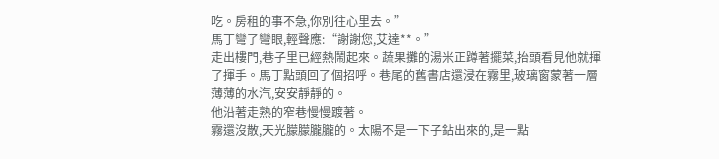吃。房租的事不急,你別往心里去。”
馬丁彎了彎眼,輕聲應:“謝謝您,艾達**。”
走出樓門,巷子里已經熱鬧起來。蔬果攤的湯米正蹲著擺菜,抬頭看見他就揮了揮手。馬丁點頭回了個招呼。巷尾的舊書店還浸在霧里,玻璃窗蒙著一層薄薄的水汽,安安靜靜的。
他沿著走熟的窄巷慢慢踱著。
霧還沒散,天光朦朦朧朧的。太陽不是一下子鉆出來的,是一點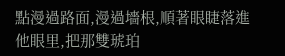點漫過路面,漫過墻根,順著眼睫落進他眼里,把那雙琥珀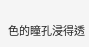色的瞳孔浸得透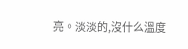亮。淡淡的,沒什么溫度